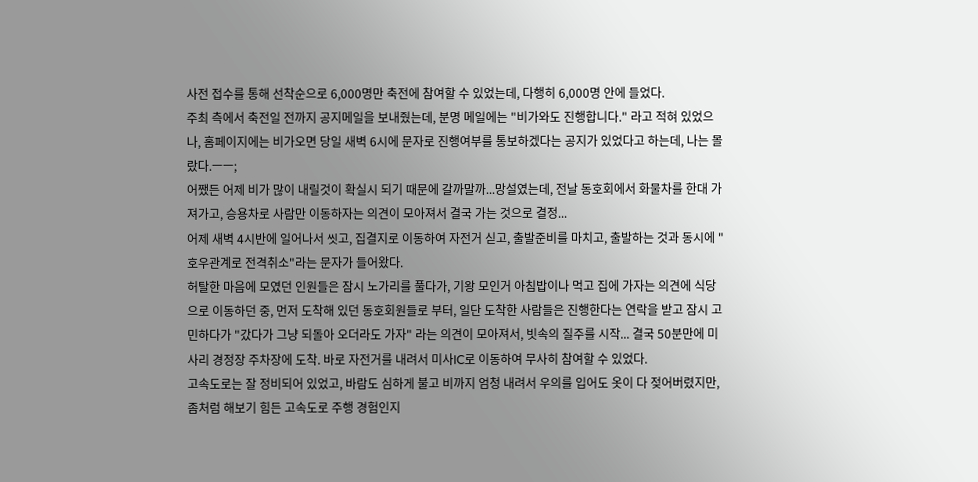사전 접수를 통해 선착순으로 6,000명만 축전에 참여할 수 있었는데, 다행히 6,000명 안에 들었다.
주최 측에서 축전일 전까지 공지메일을 보내줬는데, 분명 메일에는 "비가와도 진행합니다." 라고 적혀 있었으나, 홈페이지에는 비가오면 당일 새벽 6시에 문자로 진행여부를 통보하겠다는 공지가 있었다고 하는데, 나는 몰랐다.ㅡㅡ;
어쨌든 어제 비가 많이 내릴것이 확실시 되기 때문에 갈까말까...망설였는데, 전날 동호회에서 화물차를 한대 가져가고, 승용차로 사람만 이동하자는 의견이 모아져서 결국 가는 것으로 결정...
어제 새벽 4시반에 일어나서 씻고, 집결지로 이동하여 자전거 싣고, 출발준비를 마치고, 출발하는 것과 동시에 "호우관계로 전격취소"라는 문자가 들어왔다.
허탈한 마음에 모였던 인원들은 잠시 노가리를 풀다가, 기왕 모인거 아침밥이나 먹고 집에 가자는 의견에 식당으로 이동하던 중, 먼저 도착해 있던 동호회원들로 부터, 일단 도착한 사람들은 진행한다는 연락을 받고 잠시 고민하다가 "갔다가 그냥 되돌아 오더라도 가자" 라는 의견이 모아져서, 빗속의 질주를 시작... 결국 50분만에 미사리 경정장 주차장에 도착. 바로 자전거를 내려서 미사IC로 이동하여 무사히 참여할 수 있었다.
고속도로는 잘 정비되어 있었고, 바람도 심하게 불고 비까지 엄청 내려서 우의를 입어도 옷이 다 젖어버렸지만, 좀처럼 해보기 힘든 고속도로 주행 경험인지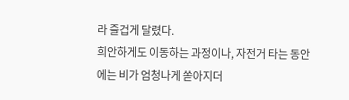라 즐겁게 달렸다.
희안하게도 이동하는 과정이나, 자전거 타는 동안에는 비가 엄청나게 쏟아지더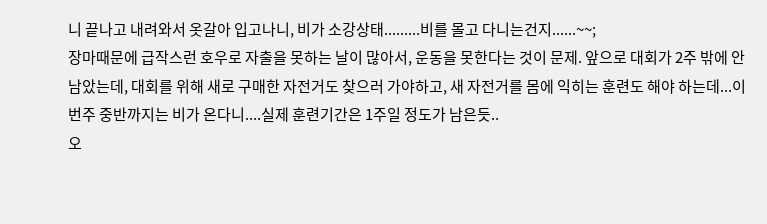니 끝나고 내려와서 옷갈아 입고나니, 비가 소강상태.........비를 몰고 다니는건지......~~;
장마때문에 급작스런 호우로 자출을 못하는 날이 많아서, 운동을 못한다는 것이 문제. 앞으로 대회가 2주 밖에 안남았는데, 대회를 위해 새로 구매한 자전거도 찾으러 가야하고, 새 자전거를 몸에 익히는 훈련도 해야 하는데...이번주 중반까지는 비가 온다니....실제 훈련기간은 1주일 정도가 남은듯..
오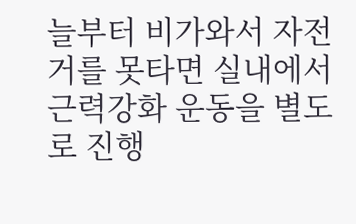늘부터 비가와서 자전거를 못타면 실내에서 근력강화 운동을 별도로 진행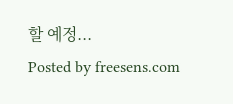할 예정...
Posted by freesens.com